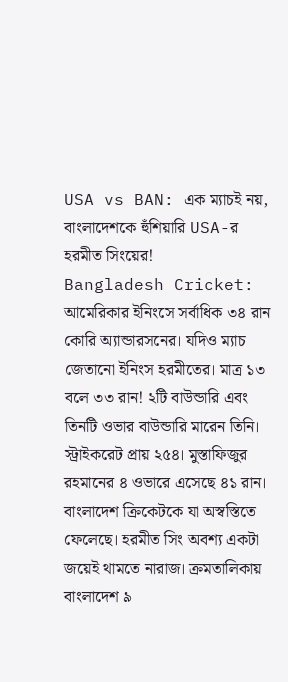USA vs BAN: এক ম্যাচই নয়, বাংলাদেশকে হুঁশিয়ারি USA-র হরমীত সিংয়ের!
Bangladesh Cricket: আমেরিকার ইনিংসে সর্বাধিক ৩৪ রান কোরি অ্যান্ডারসনের। যদিও ম্যাচ জেতানো ইনিংস হরমীতের। মাত্র ১৩ বলে ৩৩ রান! ২টি বাউন্ডারি এবং তিনটি ওভার বাউন্ডারি মারেন তিনি। স্ট্রাইকরেট প্রায় ২৫৪। মুস্তাফিজুর রহমানের ৪ ওভারে এসেছে ৪১ রান। বাংলাদেশ ক্রিকেটকে যা অস্বস্তিতে ফেলেছে। হরমীত সিং অবশ্য একটা জয়েই থামতে নারাজ। ক্রমতালিকায় বাংলাদেশ ৯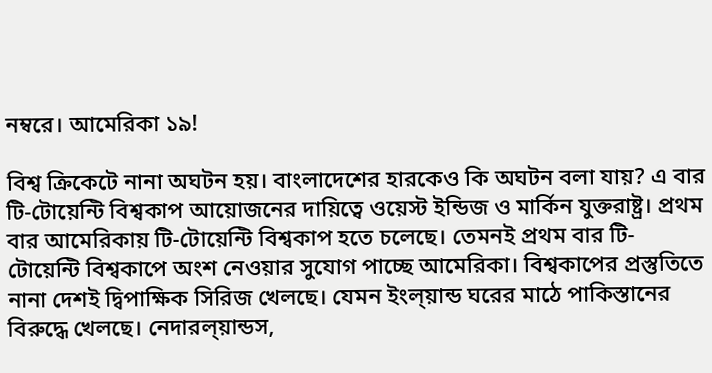নম্বরে। আমেরিকা ১৯!

বিশ্ব ক্রিকেটে নানা অঘটন হয়। বাংলাদেশের হারকেও কি অঘটন বলা যায়? এ বার টি-টোয়েন্টি বিশ্বকাপ আয়োজনের দায়িত্বে ওয়েস্ট ইন্ডিজ ও মার্কিন যুক্তরাষ্ট্র। প্রথম বার আমেরিকায় টি-টোয়েন্টি বিশ্বকাপ হতে চলেছে। তেমনই প্রথম বার টি-টোয়েন্টি বিশ্বকাপে অংশ নেওয়ার সুযোগ পাচ্ছে আমেরিকা। বিশ্বকাপের প্রস্তুতিতে নানা দেশই দ্বিপাক্ষিক সিরিজ খেলছে। যেমন ইংল্য়ান্ড ঘরের মাঠে পাকিস্তানের বিরুদ্ধে খেলছে। নেদারল্য়ান্ডস,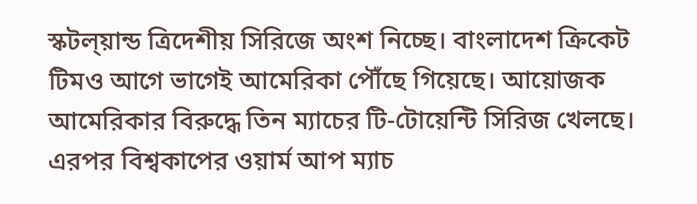স্কটল্য়ান্ড ত্রিদেশীয় সিরিজে অংশ নিচ্ছে। বাংলাদেশ ক্রিকেট টিমও আগে ভাগেই আমেরিকা পৌঁছে গিয়েছে। আয়োজক আমেরিকার বিরুদ্ধে তিন ম্যাচের টি-টোয়েন্টি সিরিজ খেলছে। এরপর বিশ্বকাপের ওয়ার্ম আপ ম্যাচ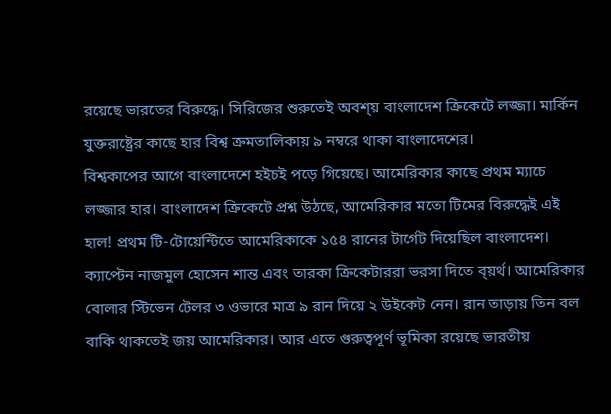রয়েছে ভারতের বিরুদ্ধে। সিরিজের শুরুতেই অবশ্য় বাংলাদেশ ক্রিকেটে লজ্জা। মার্কিন যুক্তরাষ্ট্রের কাছে হার বিশ্ব ক্রমতালিকায় ৯ নম্বরে থাকা বাংলাদেশের।
বিশ্বকাপের আগে বাংলাদেশে হইচই পড়ে গিয়েছে। আমেরিকার কাছে প্রথম ম্যাচে লজ্জার হার। বাংলাদেশ ক্রিকেটে প্রশ্ন উঠছে, আমেরিকার মতো টিমের বিরুদ্ধেই এই হাল! প্রথম টি-টোয়েন্টিতে আমেরিকাকে ১৫৪ রানের টার্গেট দিয়েছিল বাংলাদেশ। ক্যাপ্টেন নাজমুল হোসেন শান্ত এবং তারকা ক্রিকেটাররা ভরসা দিতে ব্য়র্থ। আমেরিকার বোলার স্টিভেন টেলর ৩ ওভারে মাত্র ৯ রান দিয়ে ২ উইকেট নেন। রান তাড়ায় তিন বল বাকি থাকতেই জয় আমেরিকার। আর এতে গুরুত্বপূর্ণ ভূমিকা রয়েছে ভারতীয়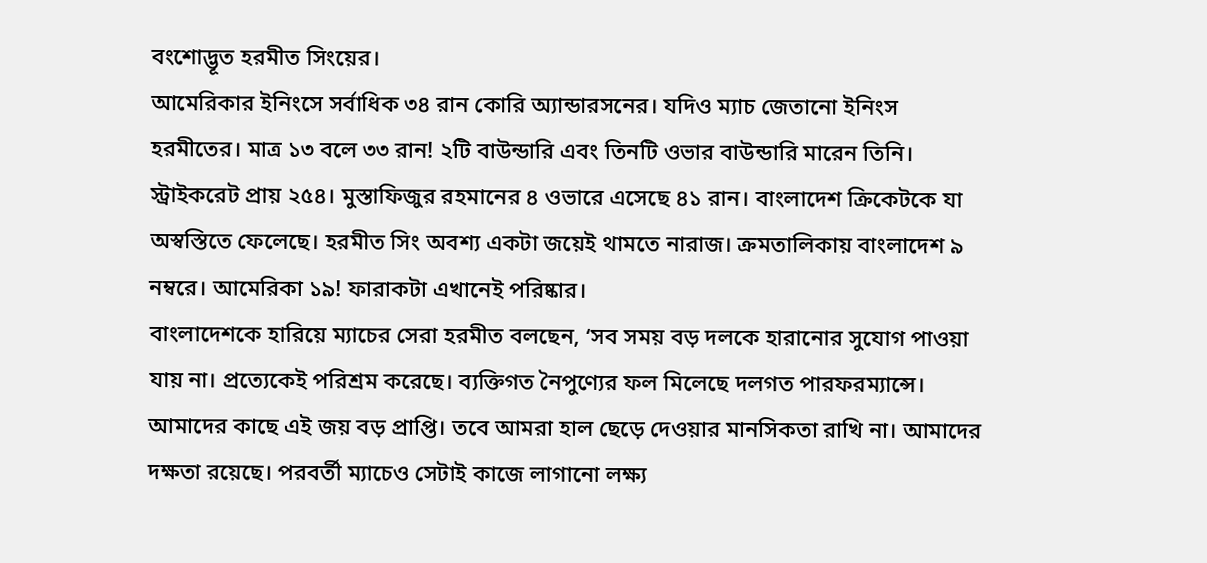বংশোদ্ভূত হরমীত সিংয়ের।
আমেরিকার ইনিংসে সর্বাধিক ৩৪ রান কোরি অ্যান্ডারসনের। যদিও ম্যাচ জেতানো ইনিংস হরমীতের। মাত্র ১৩ বলে ৩৩ রান! ২টি বাউন্ডারি এবং তিনটি ওভার বাউন্ডারি মারেন তিনি। স্ট্রাইকরেট প্রায় ২৫৪। মুস্তাফিজুর রহমানের ৪ ওভারে এসেছে ৪১ রান। বাংলাদেশ ক্রিকেটকে যা অস্বস্তিতে ফেলেছে। হরমীত সিং অবশ্য একটা জয়েই থামতে নারাজ। ক্রমতালিকায় বাংলাদেশ ৯ নম্বরে। আমেরিকা ১৯! ফারাকটা এখানেই পরিষ্কার।
বাংলাদেশকে হারিয়ে ম্যাচের সেরা হরমীত বলছেন, ‘সব সময় বড় দলকে হারানোর সুযোগ পাওয়া যায় না। প্রত্যেকেই পরিশ্রম করেছে। ব্যক্তিগত নৈপুণ্যের ফল মিলেছে দলগত পারফরম্যান্সে। আমাদের কাছে এই জয় বড় প্রাপ্তি। তবে আমরা হাল ছেড়ে দেওয়ার মানসিকতা রাখি না। আমাদের দক্ষতা রয়েছে। পরবর্তী ম্যাচেও সেটাই কাজে লাগানো লক্ষ্য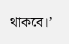থাকবে।’